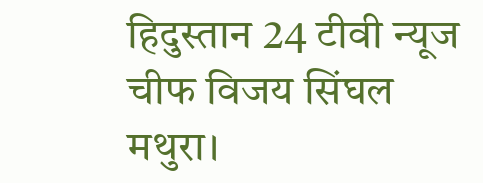हिदुस्तान 24 टीवी न्यूज चीफ विजय सिंघल
मथुरा।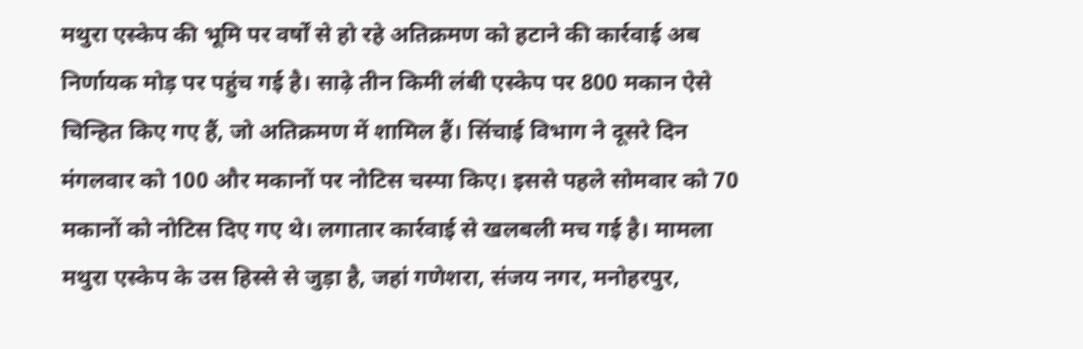मथुरा एस्केप की भूमि पर वर्षों से हो रहे अतिक्रमण को हटाने की कार्रवाई अब निर्णायक मोड़ पर पहुंच गई है। साढ़े तीन किमी लंबी एस्केप पर 800 मकान ऐसे चिन्हित किए गए हैं, जो अतिक्रमण में शामिल हैं। सिंचाई विभाग ने दूसरे दिन मंगलवार को 100 और मकानों पर नोटिस चस्पा किए। इससे पहले सोमवार को 70 मकानों को नोटिस दिए गए थे। लगातार कार्रवाई से खलबली मच गई है। मामला मथुरा एस्केप के उस हिस्से से जुड़ा है, जहां गणेशरा, संजय नगर, मनोहरपुर,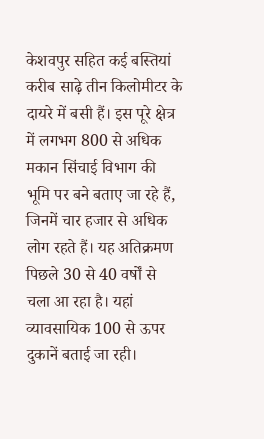केशवपुर सहित कई बस्तियां करीब साढ़े तीन किलोमीटर के दायरे में बसी हैं। इस पूरे क्षेत्र में लगभग 800 से अधिक मकान सिंचाई विभाग की भूमि पर बने बताए जा रहे हैं, जिनमें चार हजार से अधिक लोग रहते हैं। यह अतिक्रमण पिछले 30 से 40 वर्षों से चला आ रहा है। यहां व्यावसायिक 100 से ऊपर दुकानें बताई जा रही।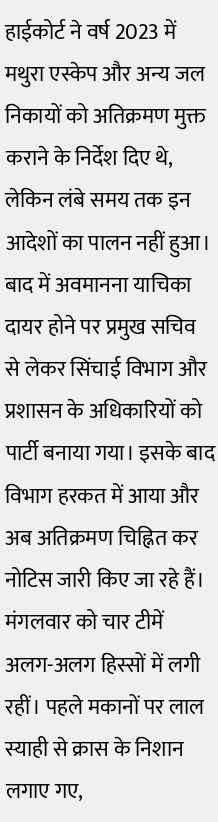हाईकोर्ट ने वर्ष 2023 में मथुरा एस्केप और अन्य जल निकायों को अतिक्रमण मुक्त कराने के निर्देश दिए थे, लेकिन लंबे समय तक इन आदेशों का पालन नहीं हुआ। बाद में अवमानना याचिका दायर होने पर प्रमुख सचिव से लेकर सिंचाई विभाग और प्रशासन के अधिकारियों को पार्टी बनाया गया। इसके बाद विभाग हरकत में आया और अब अतिक्रमण चिह्नित कर नोटिस जारी किए जा रहे हैं। मंगलवार को चार टीमें अलग-अलग हिस्सों में लगी रहीं। पहले मकानों पर लाल स्याही से क्रास के निशान लगाए गए,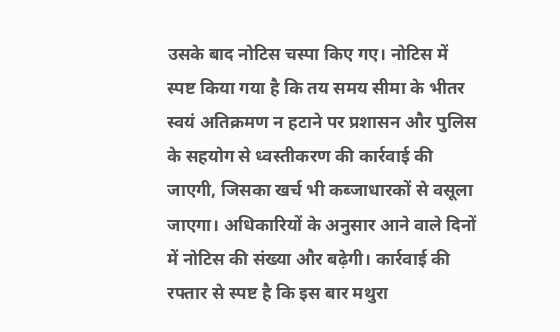उसके बाद नोटिस चस्पा किए गए। नोटिस में स्पष्ट किया गया है कि तय समय सीमा के भीतर स्वयं अतिक्रमण न हटाने पर प्रशासन और पुलिस के सहयोग से ध्वस्तीकरण की कार्रवाई की जाएगी, जिसका खर्च भी कब्जाधारकों से वसूला जाएगा। अधिकारियों के अनुसार आने वाले दिनों में नोटिस की संख्या और बढ़ेगी। कार्रवाई की रफ्तार से स्पष्ट है कि इस बार मथुरा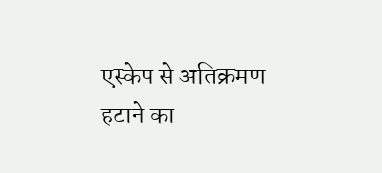एस्केप से अतिक्रमण हटाने का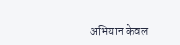अभियान केवल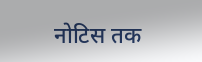नोटिस तक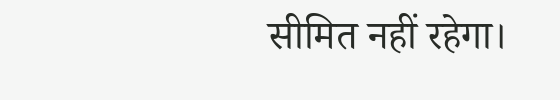सीमित नहीं रहेगा।